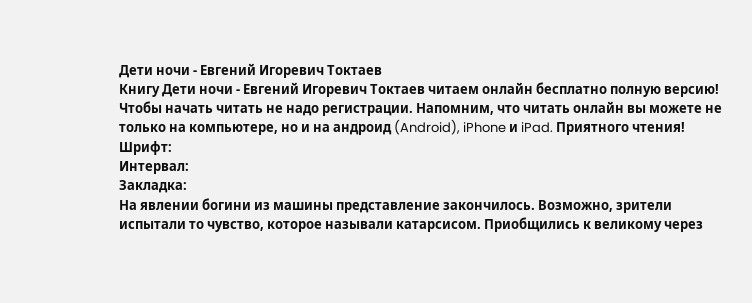Дети ночи - Евгений Игоревич Токтаев
Книгу Дети ночи - Евгений Игоревич Токтаев читаем онлайн бесплатно полную версию! Чтобы начать читать не надо регистрации. Напомним, что читать онлайн вы можете не только на компьютере, но и на андроид (Android), iPhone и iPad. Приятного чтения!
Шрифт:
Интервал:
Закладка:
На явлении богини из машины представление закончилось. Возможно, зрители испытали то чувство, которое называли катарсисом. Приобщились к великому через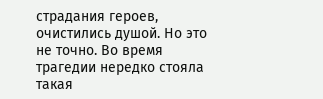страдания героев, очистились душой. Но это не точно. Во время трагедии нередко стояла такая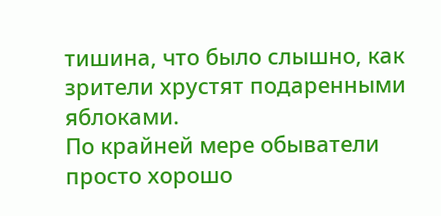тишина, что было слышно, как зрители хрустят подаренными яблоками.
По крайней мере обыватели просто хорошо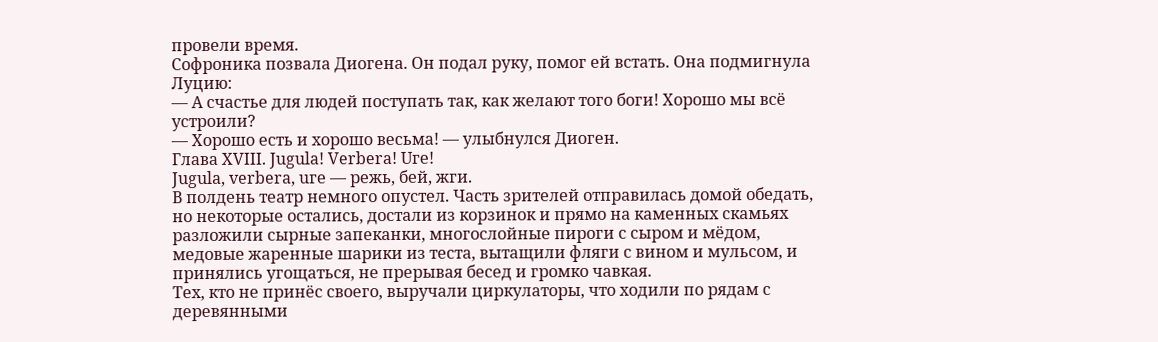провели время.
Софроника позвала Диогена. Он подал руку, помог ей встать. Она подмигнула Луцию:
— А счастье для людей поступать так, как желают того боги! Хорошо мы всё устроили?
— Хорошо есть и хорошо весьма! — улыбнулся Диоген.
Глава XVIII. Jugula! Verbera! Uге!
Jugula, verbera, uге — режь, бей, жги.
В полдень театр немного опустел. Часть зрителей отправилась домой обедать, но некоторые остались, достали из корзинок и прямо на каменных скамьях разложили сырные запеканки, многослойные пироги с сыром и мёдом, медовые жаренные шарики из теста, вытащили фляги с вином и мульсом, и принялись угощаться, не прерывая бесед и громко чавкая.
Тех, кто не принёс своего, выручали циркулаторы, что ходили по рядам с деревянными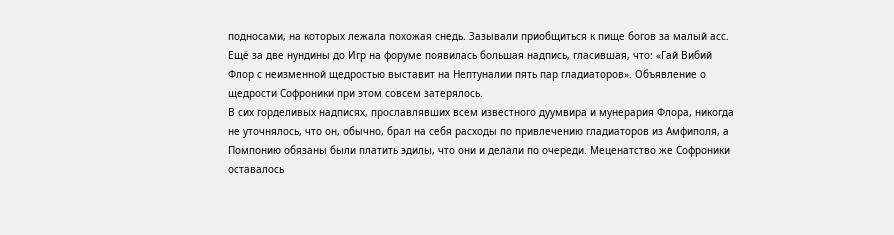подносами, на которых лежала похожая снедь. Зазывали приобщиться к пище богов за малый асс.
Ещё за две нундины до Игр на форуме появилась большая надпись, гласившая, что: «Гай Вибий Флор с неизменной щедростью выставит на Нептуналии пять пар гладиаторов». Объявление о щедрости Софроники при этом совсем затерялось.
В сих горделивых надписях, прославлявших всем известного дуумвира и мунерария Флора, никогда не уточнялось, что он, обычно, брал на себя расходы по привлечению гладиаторов из Амфиполя, а Помпонию обязаны были платить эдилы, что они и делали по очереди. Меценатство же Софроники оставалось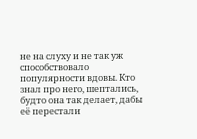не на слуху и не так уж способствовало популярности вдовы. Кто знал про него, шептались, будто она так делает, дабы её перестали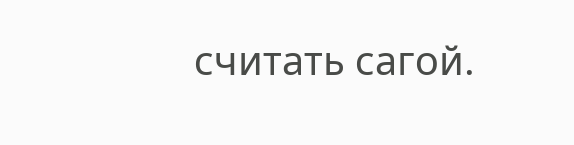считать сагой.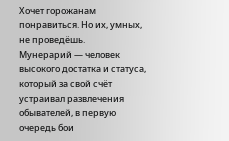Хочет горожанам понравиться. Но их, умных, не проведёшь.
Мунерарий — человек высокого достатка и статуса, который за свой счёт устраивал развлечения обывателей, в первую очередь бои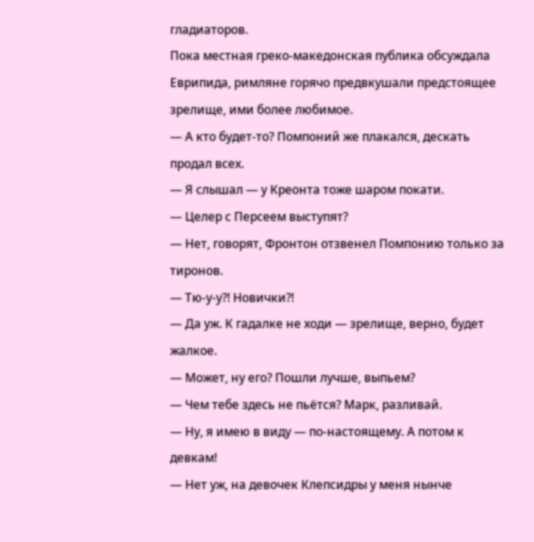гладиаторов.
Пока местная греко-македонская публика обсуждала Еврипида, римляне горячо предвкушали предстоящее зрелище, ими более любимое.
— А кто будет-то? Помпоний же плакался, дескать продал всех.
— Я слышал — у Креонта тоже шаром покати.
— Целер с Персеем выступят?
— Нет, говорят, Фронтон отзвенел Помпонию только за тиронов.
— Тю-у-у?! Новички?!
— Да уж. К гадалке не ходи — зрелище, верно, будет жалкое.
— Может, ну его? Пошли лучше, выпьем?
— Чем тебе здесь не пьётся? Марк, разливай.
— Ну, я имею в виду — по-настоящему. А потом к девкам!
— Нет уж, на девочек Клепсидры у меня нынче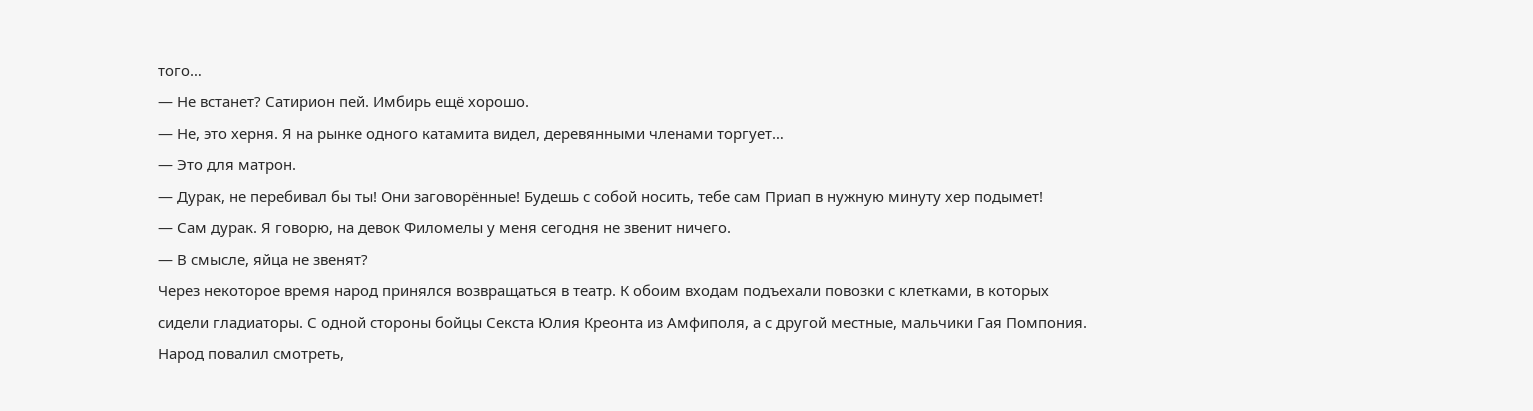того…
— Не встанет? Сатирион пей. Имбирь ещё хорошо.
— Не, это херня. Я на рынке одного катамита видел, деревянными членами торгует…
— Это для матрон.
— Дурак, не перебивал бы ты! Они заговорённые! Будешь с собой носить, тебе сам Приап в нужную минуту хер подымет!
— Сам дурак. Я говорю, на девок Филомелы у меня сегодня не звенит ничего.
— В смысле, яйца не звенят?
Через некоторое время народ принялся возвращаться в театр. К обоим входам подъехали повозки с клетками, в которых сидели гладиаторы. С одной стороны бойцы Секста Юлия Креонта из Амфиполя, а с другой местные, мальчики Гая Помпония.
Народ повалил смотреть,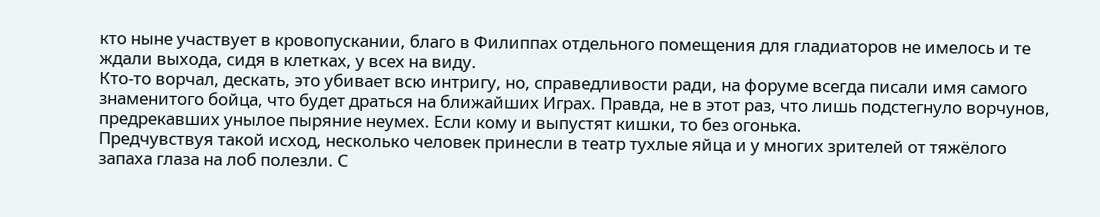кто ныне участвует в кровопускании, благо в Филиппах отдельного помещения для гладиаторов не имелось и те ждали выхода, сидя в клетках, у всех на виду.
Кто-то ворчал, дескать, это убивает всю интригу, но, справедливости ради, на форуме всегда писали имя самого знаменитого бойца, что будет драться на ближайших Играх. Правда, не в этот раз, что лишь подстегнуло ворчунов, предрекавших унылое пыряние неумех. Если кому и выпустят кишки, то без огонька.
Предчувствуя такой исход, несколько человек принесли в театр тухлые яйца и у многих зрителей от тяжёлого запаха глаза на лоб полезли. С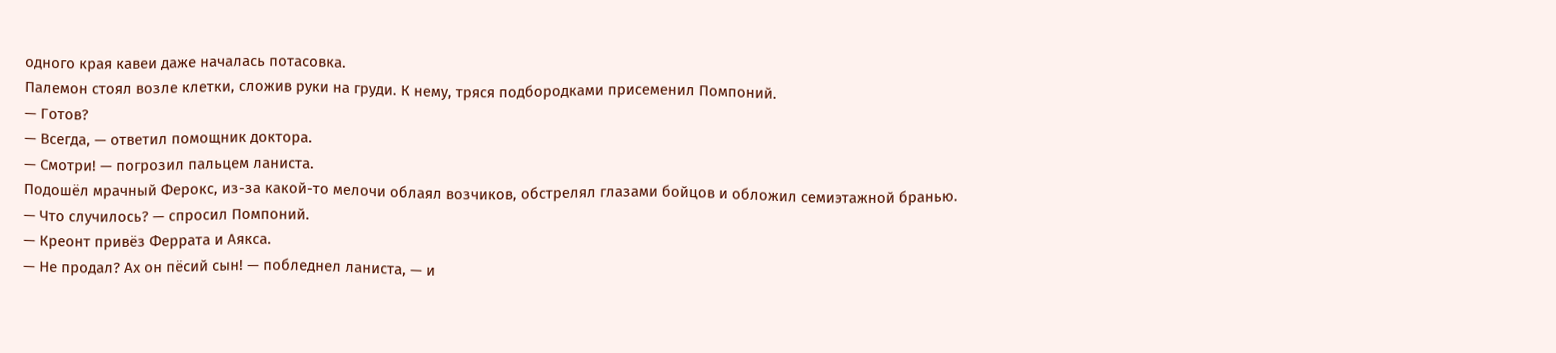одного края кавеи даже началась потасовка.
Палемон стоял возле клетки, сложив руки на груди. К нему, тряся подбородками присеменил Помпоний.
— Готов?
— Всегда, — ответил помощник доктора.
— Смотри! — погрозил пальцем ланиста.
Подошёл мрачный Ферокс, из-за какой-то мелочи облаял возчиков, обстрелял глазами бойцов и обложил семиэтажной бранью.
— Что случилось? — спросил Помпоний.
— Креонт привёз Феррата и Аякса.
— Не продал? Ах он пёсий сын! — побледнел ланиста, — и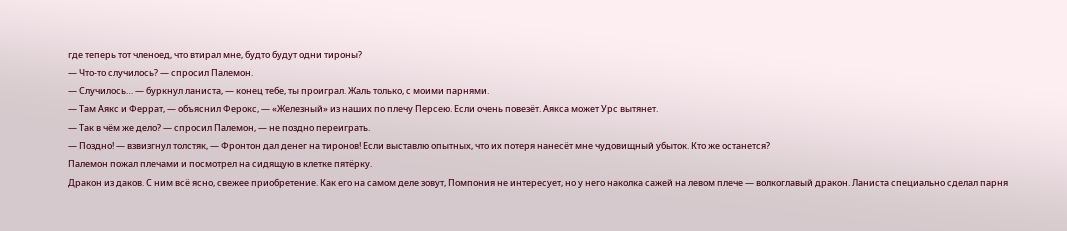где теперь тот членоед, что втирал мне, будто будут одни тироны?
— Что-то случилось? — спросил Палемон.
— Случилось… — буркнул ланиста, — конец тебе, ты проиграл. Жаль только, с моими парнями.
— Там Аякс и Феррат, — объяснил Ферокс, — «Железный» из наших по плечу Персею. Если очень повезёт. Аякса может Урс вытянет.
— Так в чём же дело? — спросил Палемон, — не поздно переиграть.
— Поздно! — взвизгнул толстяк, — Фронтон дал денег на тиронов! Если выставлю опытных, что их потеря нанесёт мне чудовищный убыток. Кто же останется?
Палемон пожал плечами и посмотрел на сидящую в клетке пятёрку.
Дракон из даков. С ним всё ясно, свежее приобретение. Как его на самом деле зовут, Помпония не интересует, но у него наколка сажей на левом плече — волкоглавый дракон. Ланиста специально сделал парня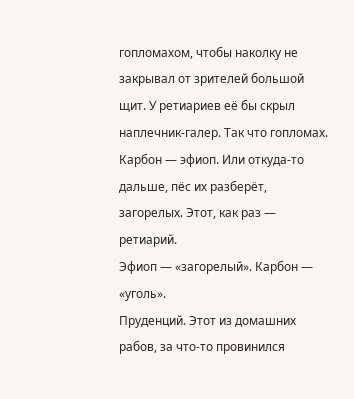гопломахом, чтобы наколку не закрывал от зрителей большой щит. У ретиариев её бы скрыл наплечник-галер. Так что гопломах.
Карбон — эфиоп. Или откуда-то дальше, пёс их разберёт, загорелых. Этот, как раз — ретиарий.
Эфиоп — «загорелый». Карбон — «уголь».
Пруденций. Этот из домашних рабов, за что-то провинился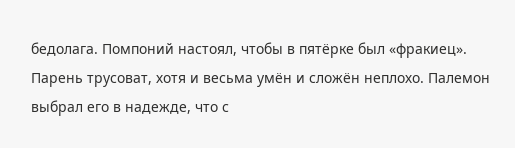бедолага. Помпоний настоял, чтобы в пятёрке был «фракиец». Парень трусоват, хотя и весьма умён и сложён неплохо. Палемон выбрал его в надежде, что с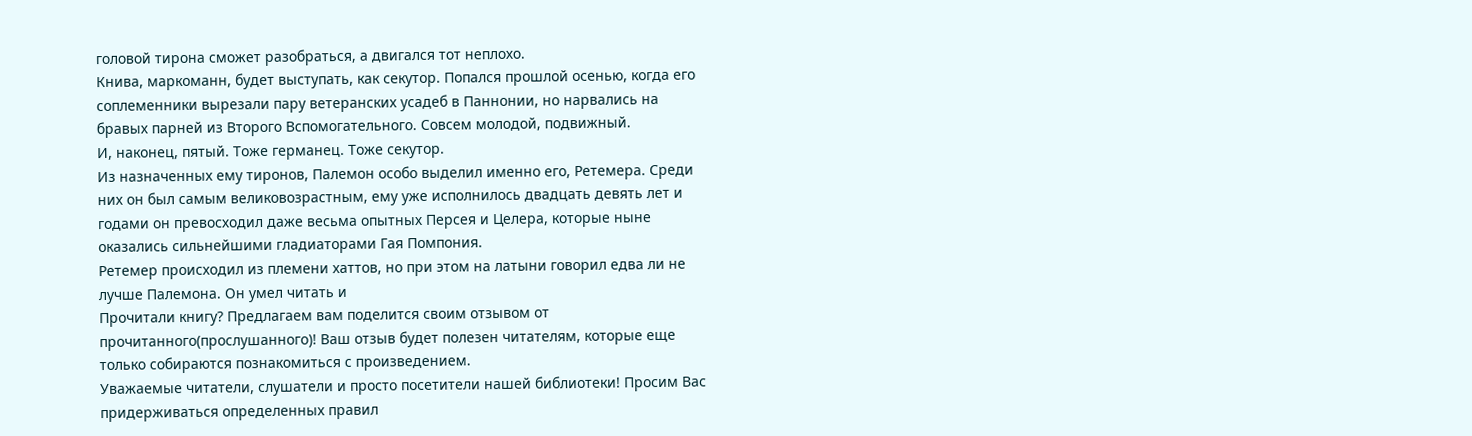головой тирона сможет разобраться, а двигался тот неплохо.
Книва, маркоманн, будет выступать, как секутор. Попался прошлой осенью, когда его соплеменники вырезали пару ветеранских усадеб в Паннонии, но нарвались на бравых парней из Второго Вспомогательного. Совсем молодой, подвижный.
И, наконец, пятый. Тоже германец. Тоже секутор.
Из назначенных ему тиронов, Палемон особо выделил именно его, Ретемера. Среди них он был самым великовозрастным, ему уже исполнилось двадцать девять лет и годами он превосходил даже весьма опытных Персея и Целера, которые ныне оказались сильнейшими гладиаторами Гая Помпония.
Ретемер происходил из племени хаттов, но при этом на латыни говорил едва ли не лучше Палемона. Он умел читать и
Прочитали книгу? Предлагаем вам поделится своим отзывом от прочитанного(прослушанного)! Ваш отзыв будет полезен читателям, которые еще только собираются познакомиться с произведением.
Уважаемые читатели, слушатели и просто посетители нашей библиотеки! Просим Вас придерживаться определенных правил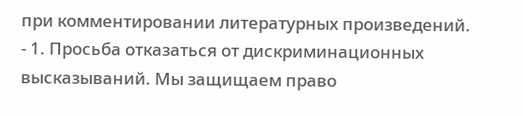при комментировании литературных произведений.
- 1. Просьба отказаться от дискриминационных высказываний. Мы защищаем право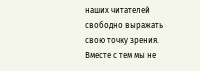наших читателей свободно выражать свою точку зрения. Вместе с тем мы не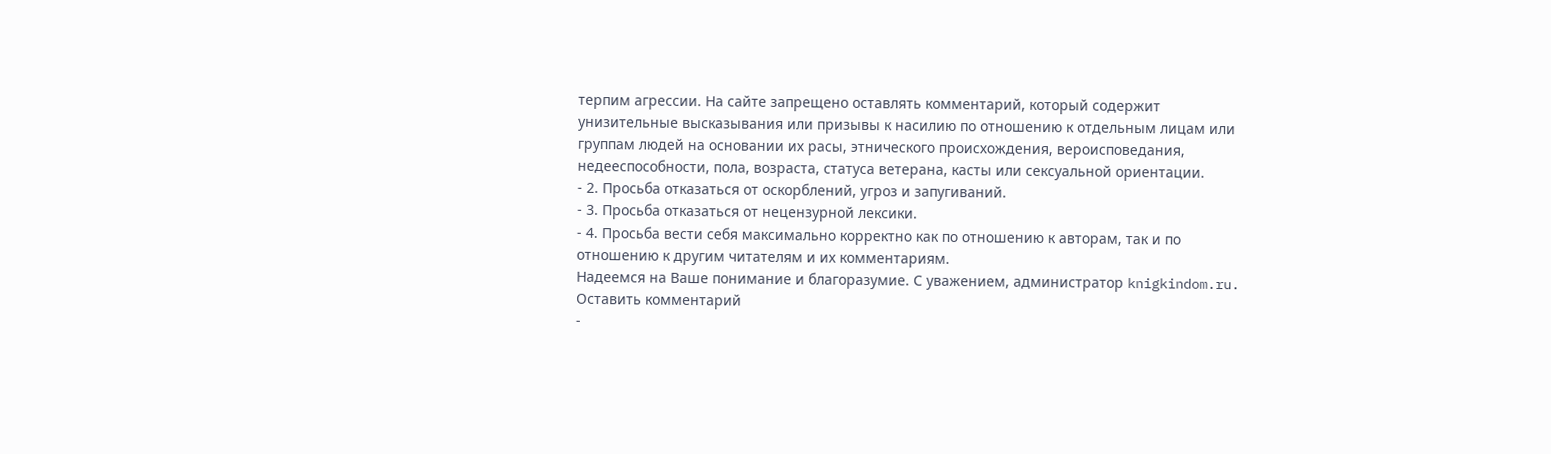терпим агрессии. На сайте запрещено оставлять комментарий, который содержит унизительные высказывания или призывы к насилию по отношению к отдельным лицам или группам людей на основании их расы, этнического происхождения, вероисповедания, недееспособности, пола, возраста, статуса ветерана, касты или сексуальной ориентации.
- 2. Просьба отказаться от оскорблений, угроз и запугиваний.
- 3. Просьба отказаться от нецензурной лексики.
- 4. Просьба вести себя максимально корректно как по отношению к авторам, так и по отношению к другим читателям и их комментариям.
Надеемся на Ваше понимание и благоразумие. С уважением, администратор knigkindom.ru.
Оставить комментарий
-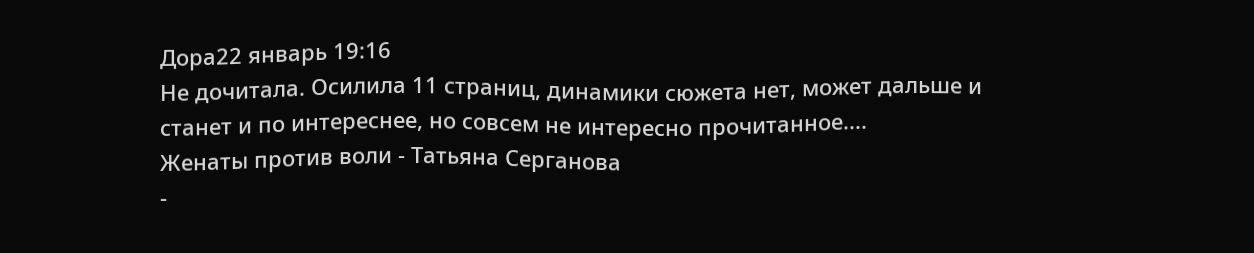Дора22 январь 19:16
Не дочитала. Осилила 11 страниц, динамики сюжета нет, может дальше и станет и по интереснее, но совсем не интересно прочитанное....
Женаты против воли - Татьяна Серганова
-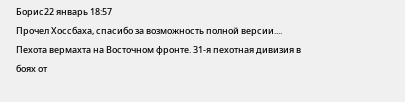Борис22 январь 18:57
Прочел Хоссбаха, спасибо за возможность полной версии....
Пехота вермахта на Восточном фронте. 31-я пехотная дивизия в боях от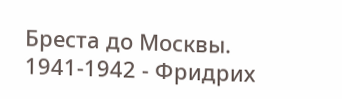Бреста до Москвы. 1941-1942 - Фридрих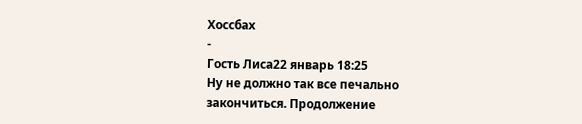Хоссбах
-
Гость Лиса22 январь 18:25
Ну не должно так все печально закончиться. Продолжение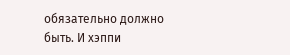обязательно должно быть. И хэппи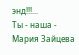энд!!!...
Ты - наша - Мария Зайцева